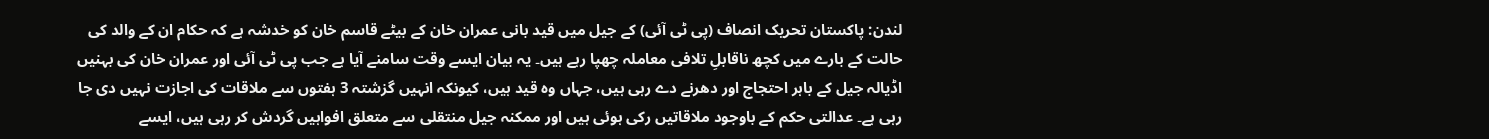لندن: پاکستان تحریک انصاف (پی ٹی آئی) کے جیل میں قید بانی عمران خان کے بیٹے قاسم خان کو خدشہ ہے کہ حکام ان کے والد کی حالت کے بارے میں کچھ ناقابلِ تلافی معاملہ چھپا رہے ہیں۔ یہ بیان ایسے وقت سامنے آیا ہے جب پی ٹی آئی اور عمران خان کی بہنیں اڈیالہ جیل کے باہر احتجاج اور دھرنے دے رہی ہیں، جہاں وہ قید ہیں، کیونکہ انہیں گزشتہ 3 ہفتوں سے ملاقات کی اجازت نہیں دی جا رہی ہے۔ عدالتی حکم کے باوجود ملاقاتیں رکی ہوئی ہیں اور ممکنہ جیل منتقلی سے متعلق افواہیں گردش کر رہی ہیں، ایسے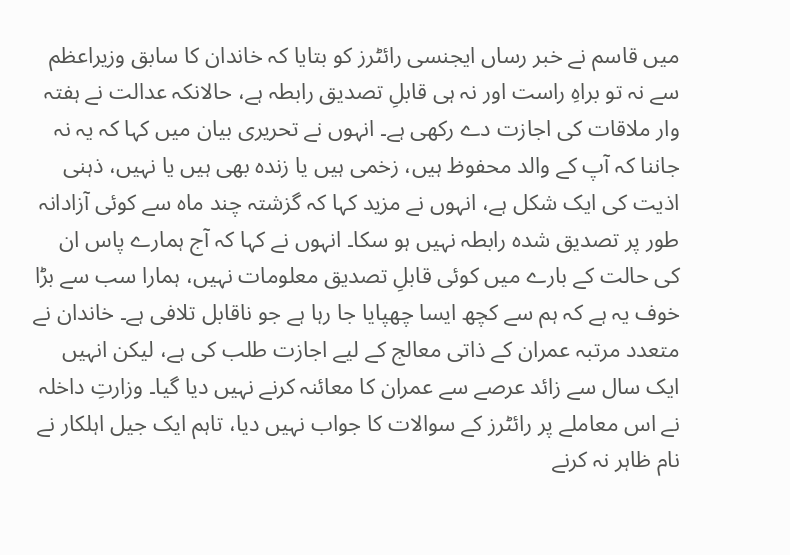میں قاسم نے خبر رساں ایجنسی رائٹرز کو بتایا کہ خاندان کا سابق وزیراعظم سے نہ تو براہِ راست اور نہ ہی قابلِ تصدیق رابطہ ہے، حالانکہ عدالت نے ہفتہ وار ملاقات کی اجازت دے رکھی ہے۔ انہوں نے تحریری بیان میں کہا کہ یہ نہ جاننا کہ آپ کے والد محفوظ ہیں، زخمی ہیں یا زندہ بھی ہیں یا نہیں، ذہنی اذیت کی ایک شکل ہے، انہوں نے مزید کہا کہ گزشتہ چند ماہ سے کوئی آزادانہ طور پر تصدیق شدہ رابطہ نہیں ہو سکا۔ انہوں نے کہا کہ آج ہمارے پاس ان کی حالت کے بارے میں کوئی قابلِ تصدیق معلومات نہیں، ہمارا سب سے بڑا خوف یہ ہے کہ ہم سے کچھ ایسا چھپایا جا رہا ہے جو ناقابل تلافی ہے۔ خاندان نے متعدد مرتبہ عمران کے ذاتی معالج کے لیے اجازت طلب کی ہے، لیکن انہیں ایک سال سے زائد عرصے سے عمران کا معائنہ کرنے نہیں دیا گیا۔ وزارتِ داخلہ نے اس معاملے پر رائٹرز کے سوالات کا جواب نہیں دیا، تاہم ایک جیل اہلکار نے نام ظاہر نہ کرنے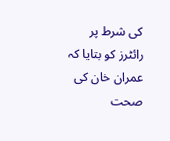کی شرط پر رائٹرز کو بتایا کہ عمران خان کی صحت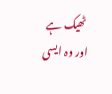ٹھیک ہے اور وہ ایسی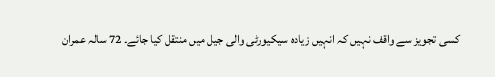کسی تجویز سے واقف نہیں کہ انہیں زیادہ سیکیورٹی والی جیل میں منتقل کیا جائے۔ 72 سالہ عمران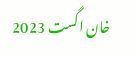خان اگست 2023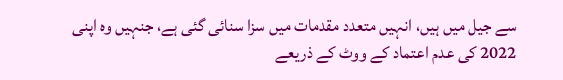سے جیل میں ہیں، انہیں متعدد مقدمات میں سزا سنائی گئی ہے، جنہیں وہ اپنی 2022 کی عدم اعتماد کے ووٹ کے ذریعے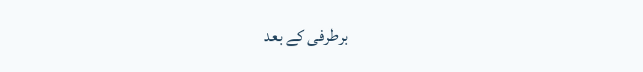برطرفی کے بعد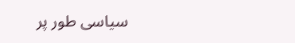سیاسی طور پر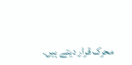محرک قرار دیتے ہیں۔